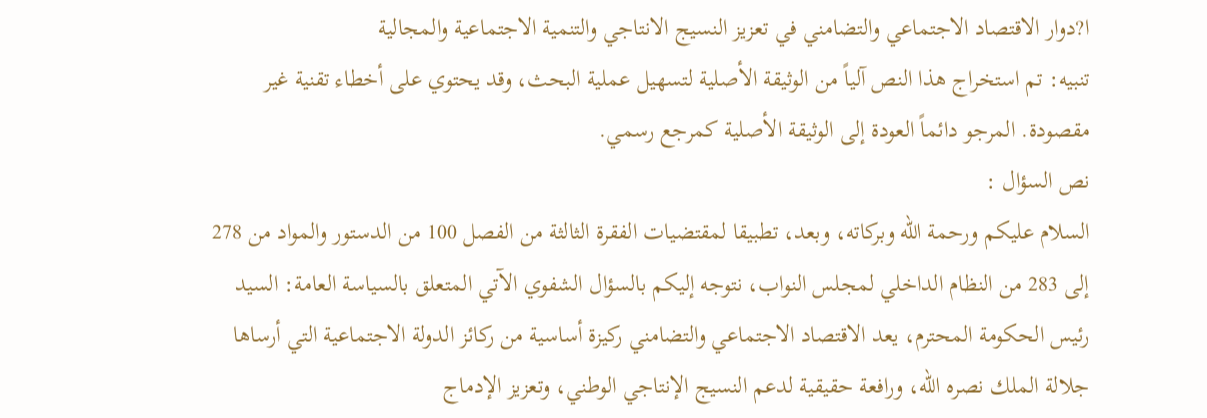ا?دوار الاقتصاد الاجتماعي والتضامني في تعزيز النسيج الانتاجي والتنمية الاجتماعية والمجالية
تنبيه: تم استخراج هذا النص آلياً من الوثيقة الأصلية لتسهيل عملية البحث، وقد يحتوي على أخطاء تقنية غير مقصودة. المرجو دائماً العودة إلى الوثيقة الأصلية كمرجع رسمي.
نص السؤال :
السلام عليكم ورحمة الله وبركاته، وبعد، تطبيقا لمقتضيات الفقرة الثالثة من الفصل 100 من الدستور والمواد من 278 إلى 283 من النظام الداخلي لمجلس النواب، نتوجه إليكم بالسؤال الشفوي الآتي المتعلق بالسياسة العامة: السيد رئيس الحكومة المحترم، يعد الاقتصاد الاجتماعي والتضامني ركيزة أساسية من ركائز الدولة الاجتماعية التي أرساها جلالة الملك نصره الله، ورافعة حقيقية لدعم النسيج الإنتاجي الوطني، وتعزيز الإدماج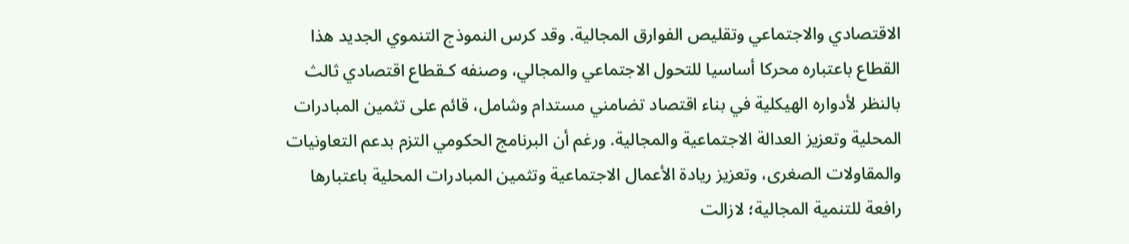الاقتصادي والاجتماعي وتقليص الفوارق المجالية. وقد كرس النموذج التنموي الجديد هذا القطاع باعتباره محركا أساسيا للتحول الاجتماعي والمجالي، وصنفه كـقطاع اقتصادي ثالث بالنظر لأدواره الهيكلية في بناء اقتصاد تضامني مستدام وشامل، قائم على تثمين المبادرات المحلية وتعزيز العدالة الاجتماعية والمجالية. ورغم أن البرنامج الحكومي التزم بدعم التعاونيات والمقاولات الصغرى، وتعزيز ريادة الأعمال الاجتماعية وتثمين المبادرات المحلية باعتبارها رافعة للتنمية المجالية؛ لازالت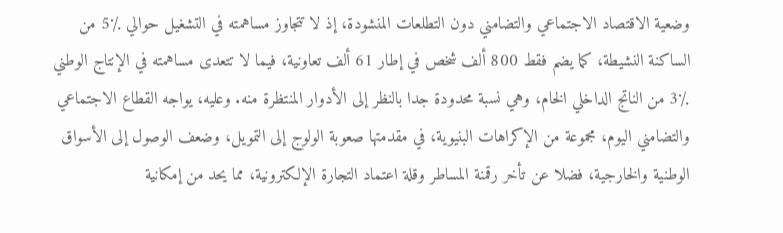وضعية الاقتصاد الاجتماعي والتضامني دون التطلعات المنشودة، إذ لا تتجاوز مساهمته في التشغيل حوالي ٪5 من الساكنة النشيطة، كما يضم فقط 800 ألف شخص في إطار 61 ألف تعاونية، فيما لا تتعدى مساهمته في الإنتاج الوطني ٪3 من الناتج الداخلي الخام، وهي نسبة محدودة جدا بالنظر إلى الأدوار المنتظرة منه. وعليه، يواجه القطاع الاجتماعي والتضامني اليوم، مجموعة من الإكراهات البنيوية، في مقدمتها صعوبة الولوج إلى التمويل، وضعف الوصول إلى الأسواق الوطنية والخارجية، فضلا عن تأخر رقمنة المساطر وقلة اعتماد التجارة الإلكترونية، مما يحد من إمكانية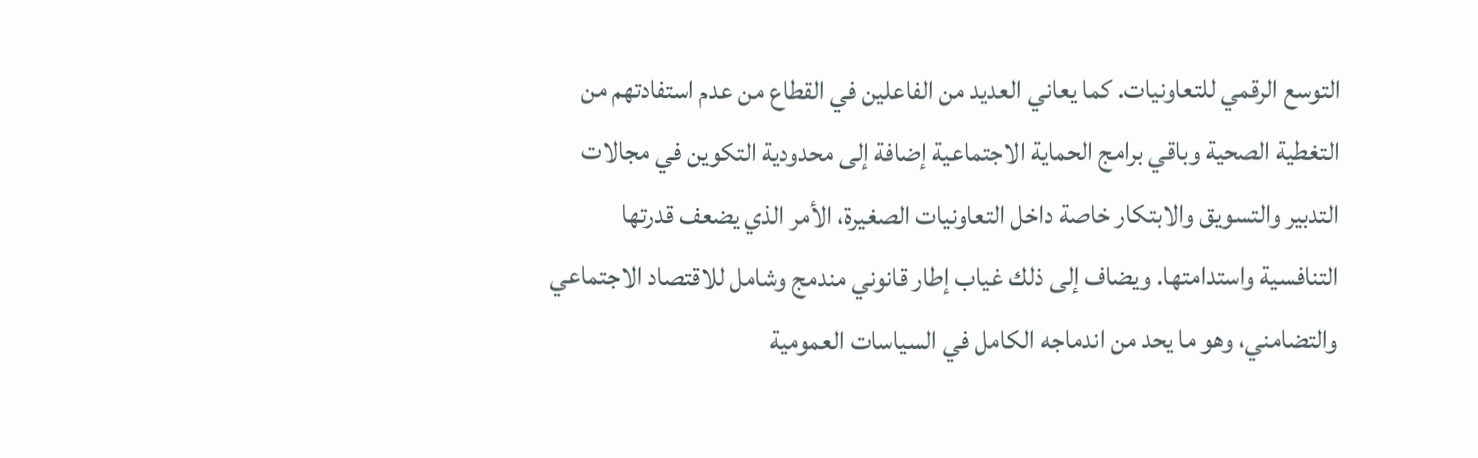التوسع الرقمي للتعاونيات. كما يعاني العديد من الفاعلين في القطاع من عدم استفادتهم من التغطية الصحية وباقي برامج الحماية الاجتماعية إضافة إلى محدودية التكوين في مجالات التدبير والتسويق والابتكار خاصة داخل التعاونيات الصغيرة، الأمر الذي يضعف قدرتها التنافسية واستدامتها. ويضاف إلى ذلك غياب إطار قانوني مندمج وشامل للاقتصاد الاجتماعي والتضامني، وهو ما يحد من اندماجه الكامل في السياسات العمومية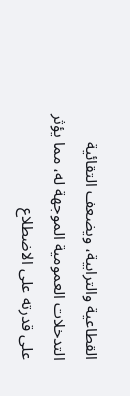القطاعية والترابية، ويضعف التقائية التدخلات العمومية الموجهة له، مما يؤثر على قدرته على الاضطلاع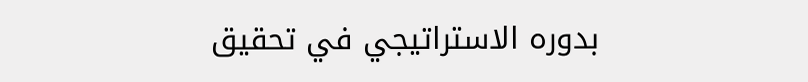بدوره الاستراتيجي في تحقيق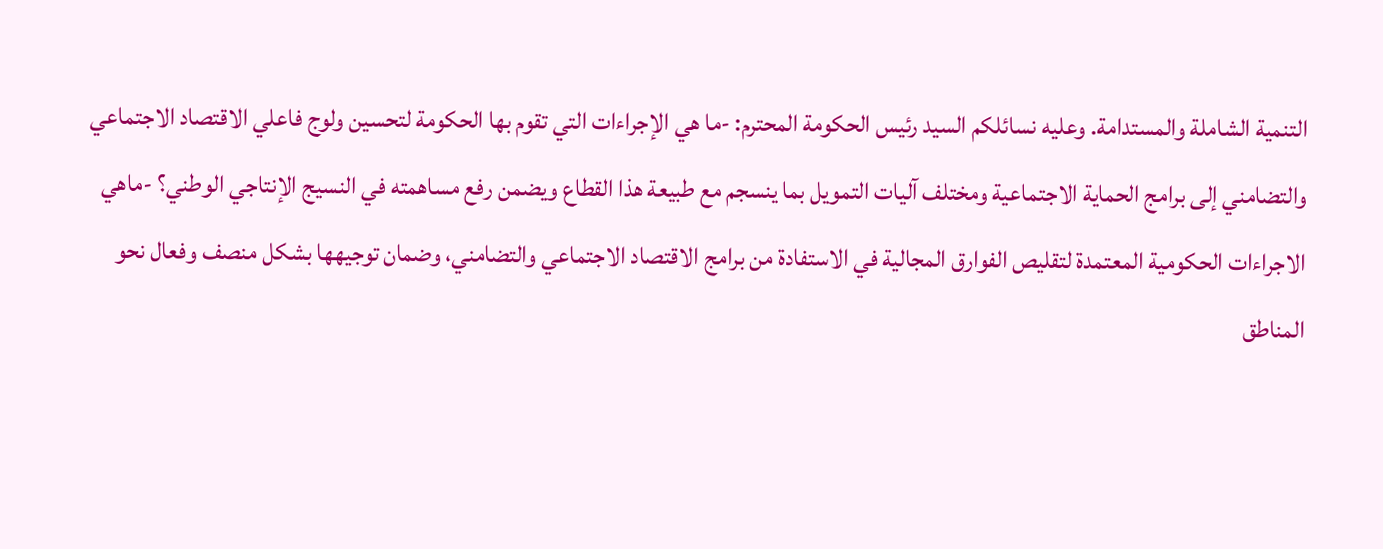التنمية الشاملة والمستدامة. وعليه نسائلكم السيد رئيس الحكومة المحترم: -ما هي الإجراءات التي تقوم بها الحكومة لتحسين ولوج فاعلي الاقتصاد الاجتماعي والتضامني إلى برامج الحماية الاجتماعية ومختلف آليات التمويل بما ينسجم مع طبيعة هذا القطاع ويضمن رفع مساهمته في النسيج الإنتاجي الوطني؟ -ماهي الاجراءات الحكومية المعتمدة لتقليص الفوارق المجالية في الاستفادة من برامج الاقتصاد الاجتماعي والتضامني، وضمان توجيهها بشكل منصف وفعال نحو المناطق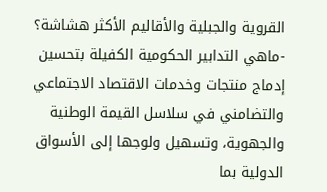القروية والجبلية والأقاليم الأكثر هشاشة؟ -ماهي التدابير الحكومية الكفيلة بتحسين إدماج منتجات وخدمات الاقتصاد الاجتماعي والتضامني في سلاسل القيمة الوطنية والجهوية، وتسهيل ولوجها إلى الأسواق الدولية بما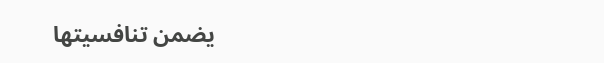يضمن تنافسيتها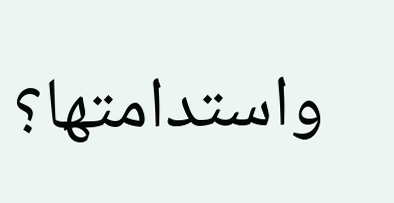واستدامتها؟